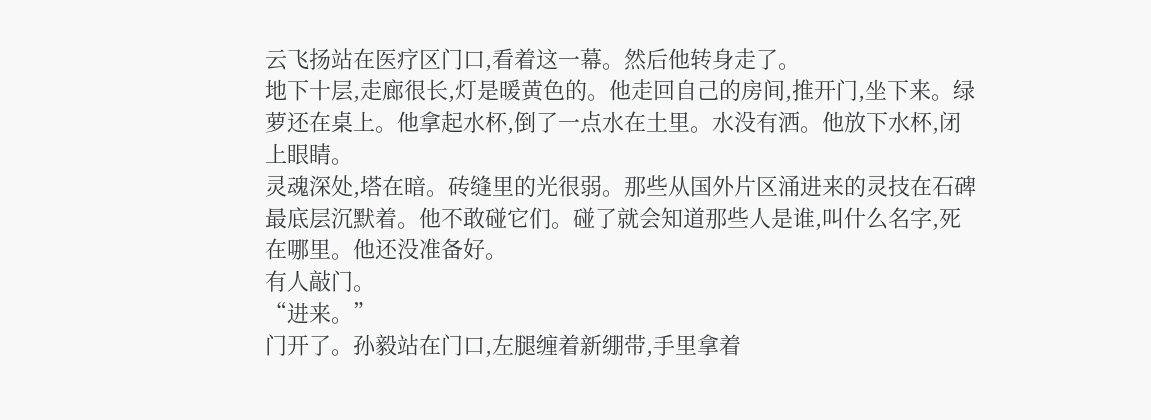云飞扬站在医疗区门口,看着这一幕。然后他转身走了。
地下十层,走廊很长,灯是暖黄色的。他走回自己的房间,推开门,坐下来。绿萝还在桌上。他拿起水杯,倒了一点水在土里。水没有洒。他放下水杯,闭上眼睛。
灵魂深处,塔在暗。砖缝里的光很弱。那些从国外片区涌进来的灵技在石碑最底层沉默着。他不敢碰它们。碰了就会知道那些人是谁,叫什么名字,死在哪里。他还没准备好。
有人敲门。
“进来。”
门开了。孙毅站在门口,左腿缠着新绷带,手里拿着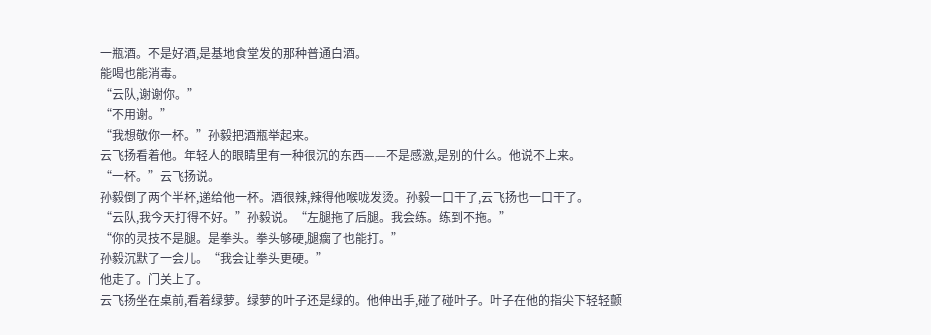一瓶酒。不是好酒,是基地食堂发的那种普通白酒。
能喝也能消毒。
“云队,谢谢你。”
“不用谢。”
“我想敬你一杯。”孙毅把酒瓶举起来。
云飞扬看着他。年轻人的眼睛里有一种很沉的东西——不是感激,是别的什么。他说不上来。
“一杯。”云飞扬说。
孙毅倒了两个半杯,递给他一杯。酒很辣,辣得他喉咙发烫。孙毅一口干了,云飞扬也一口干了。
“云队,我今天打得不好。”孙毅说。“左腿拖了后腿。我会练。练到不拖。”
“你的灵技不是腿。是拳头。拳头够硬,腿瘸了也能打。”
孙毅沉默了一会儿。“我会让拳头更硬。”
他走了。门关上了。
云飞扬坐在桌前,看着绿萝。绿萝的叶子还是绿的。他伸出手,碰了碰叶子。叶子在他的指尖下轻轻颤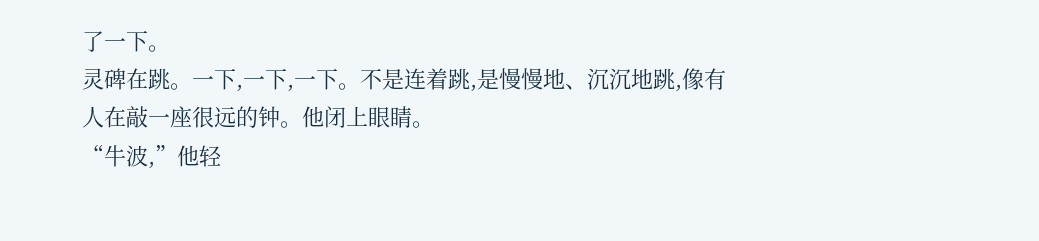了一下。
灵碑在跳。一下,一下,一下。不是连着跳,是慢慢地、沉沉地跳,像有人在敲一座很远的钟。他闭上眼睛。
“牛波,”他轻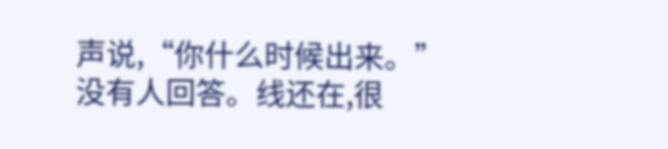声说,“你什么时候出来。”
没有人回答。线还在,很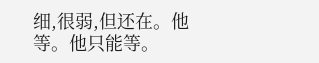细,很弱,但还在。他等。他只能等。